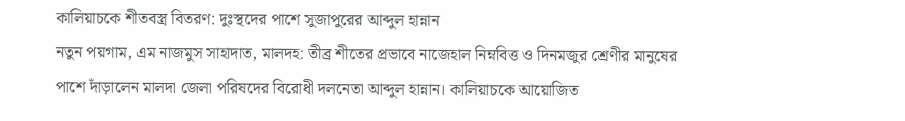কালিয়াচকে শীতবস্ত্র বিতরণ: দুঃস্থদের পাশে সুজাপুরের আব্দুল হান্নান
নতুন পয়গাম, এম নাজমুস সাহাদাত, মালদহ: তীব্র শীতের প্রভাবে নাজেহাল নিম্নবিত্ত ও দিনমজুর শ্রেণীর মানুষের পাশে দাঁড়ালেন মালদা জেলা পরিষদের বিরোধী দলনেতা আব্দুল হান্নান। কালিয়াচকে আয়োজিত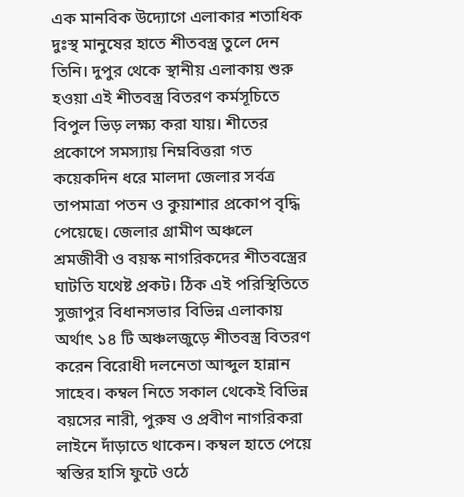এক মানবিক উদ্যোগে এলাকার শতাধিক দুঃস্থ মানুষের হাতে শীতবস্ত্র তুলে দেন তিনি। দুপুর থেকে স্থানীয় এলাকায় শুরু হওয়া এই শীতবস্ত্র বিতরণ কর্মসূচিতে বিপুল ভিড় লক্ষ্য করা যায়। শীতের প্রকোপে সমস্যায় নিম্নবিত্তরা গত কয়েকদিন ধরে মালদা জেলার সর্বত্র তাপমাত্রা পতন ও কুয়াশার প্রকোপ বৃদ্ধি পেয়েছে। জেলার গ্রামীণ অঞ্চলে শ্রমজীবী ও বয়স্ক নাগরিকদের শীতবস্ত্রের ঘাটতি যথেষ্ট প্রকট। ঠিক এই পরিস্থিতিতে সুজাপুর বিধানসভার বিভিন্ন এলাকায় অর্থাৎ ১৪ টি অঞ্চলজুড়ে শীতবস্ত্র বিতরণ করেন বিরোধী দলনেতা আব্দুল হান্নান সাহেব। কম্বল নিতে সকাল থেকেই বিভিন্ন বয়সের নারী, পুরুষ ও প্রবীণ নাগরিকরা লাইনে দাঁড়াতে থাকেন। কম্বল হাতে পেয়ে স্বস্তির হাসি ফুটে ওঠে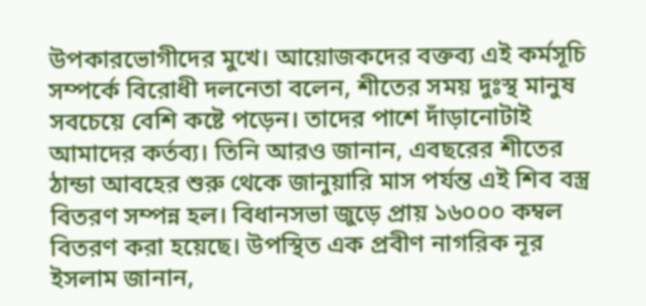উপকারভোগীদের মুখে। আয়োজকদের বক্তব্য এই কর্মসূচি সম্পর্কে বিরোধী দলনেতা বলেন, শীতের সময় দুঃস্থ মানুষ সবচেয়ে বেশি কষ্টে পড়েন। তাদের পাশে দাঁড়ানোটাই আমাদের কর্তব্য। তিনি আরও জানান, এবছরের শীতের ঠান্ডা আবহের শুরু থেকে জানুয়ারি মাস পর্যন্ত এই শিব বস্ত্র বিতরণ সম্পন্ন হল। বিধানসভা জুড়ে প্রায় ১৬০০০ কম্বল বিতরণ করা হয়েছে। উপস্থিত এক প্রবীণ নাগরিক নূর ইসলাম জানান,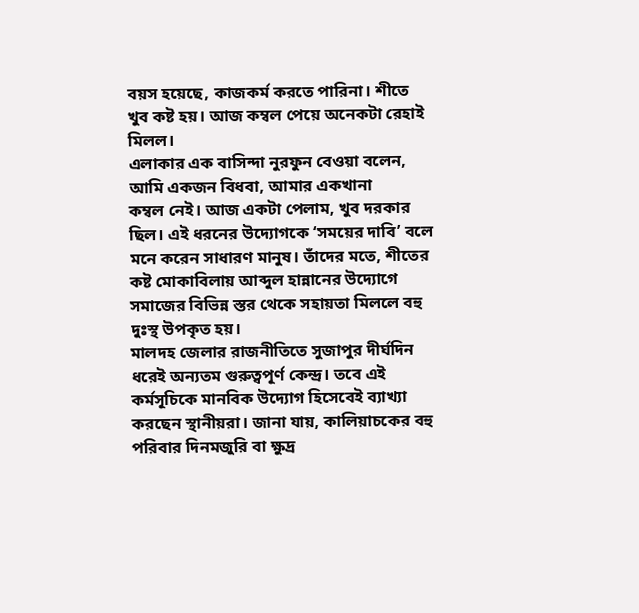বয়স হয়েছে, কাজকর্ম করতে পারিনা। শীতে খুব কষ্ট হয়। আজ কম্বল পেয়ে অনেকটা রেহাই মিলল।
এলাকার এক বাসিন্দা নুরফুন বেওয়া বলেন, আমি একজন বিধবা, আমার একখানা
কম্বল নেই। আজ একটা পেলাম, খুব দরকার ছিল। এই ধরনের উদ্যোগকে ‘সময়ের দাবি’ বলে মনে করেন সাধারণ মানুষ। তাঁদের মতে, শীতের কষ্ট মোকাবিলায় আব্দুল হান্নানের উদ্যোগে সমাজের বিভিন্ন স্তর থেকে সহায়তা মিললে বহু দুঃস্থ উপকৃত হয়।
মালদহ জেলার রাজনীতিতে সুজাপুর দীর্ঘদিন ধরেই অন্যতম গুরুত্বপূর্ণ কেন্দ্র। তবে এই কর্মসূচিকে মানবিক উদ্যোগ হিসেবেই ব্যাখ্যা করছেন স্থানীয়রা। জানা যায়, কালিয়াচকের বহু পরিবার দিনমজুরি বা ক্ষুদ্র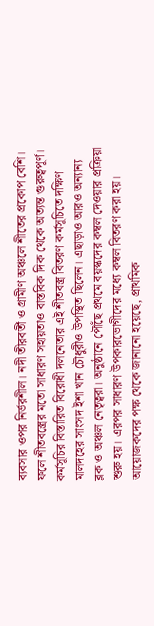ব্যবসার ওপর নির্ভরশীল। নদী তীরবর্তী ও গ্রামীণ অঞ্চলে শীতের প্রকোপ বেশি। ফলে শীতবস্ত্রের মতো সাধারণ সহায়তাও বাস্তবিক দিক থেকে অত্যন্ত গুরুত্বপূর্ণ। কর্মসূচির বিস্তারিত বিরোধী দলনেতার এই শীতবস্ত্র বিতরণ কর্মসূচিতে দক্ষিণ মালদহের সাংসদ ইশা খান চৌধুরীও উপস্থিত ছিলেন। এছাড়াও আরও অন্যান্য ব্লক ও অঞ্চল নেতৃত্বরা। অনুষ্ঠানে পৌঁছে প্রথমে বয়স্কদের কম্বল দেওয়ার প্রক্রিয়া শুরু হয়। এরপর সাধারণ উপকারভোগীদের মধ্যে কম্বল বিতরণ করা হয়। আয়োজকদের পক্ষ থেকে জানানো হয়েছে, প্রাথমিক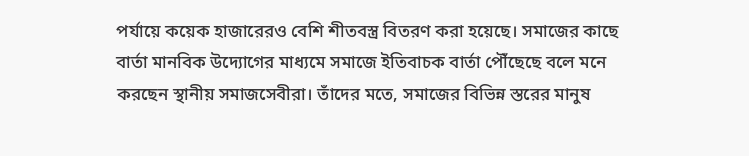পর্যায়ে কয়েক হাজারেরও বেশি শীতবস্ত্র বিতরণ করা হয়েছে। সমাজের কাছে বার্তা মানবিক উদ্যোগের মাধ্যমে সমাজে ইতিবাচক বার্তা পৌঁছেছে বলে মনে করছেন স্থানীয় সমাজসেবীরা। তাঁদের মতে, সমাজের বিভিন্ন স্তরের মানুষ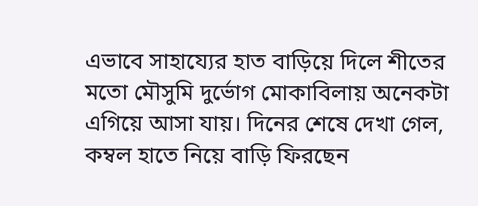এভাবে সাহায্যের হাত বাড়িয়ে দিলে শীতের মতো মৌসুমি দুর্ভোগ মোকাবিলায় অনেকটা এগিয়ে আসা যায়। দিনের শেষে দেখা গেল, কম্বল হাতে নিয়ে বাড়ি ফিরছেন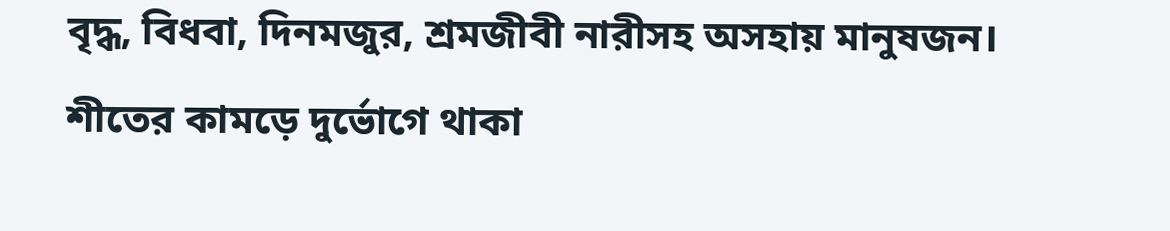বৃদ্ধ, বিধবা, দিনমজুর, শ্রমজীবী নারীসহ অসহায় মানুষজন। শীতের কামড়ে দুর্ভোগে থাকা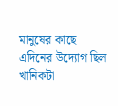মানুষের কাছে এদিনের উদ্যোগ ছিল খানিকটা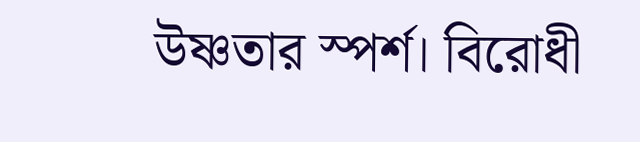উষ্ণতার স্পর্শ। বিরোধী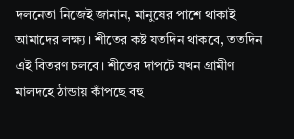দলনেতা নিজেই জানান, মানুষের পাশে থাকাই আমাদের লক্ষ্য। শীতের কষ্ট যতদিন থাকবে, ততদিন এই বিতরণ চলবে। শীতের দাপটে যখন গ্রামীণ মালদহে ঠান্ডায় কাঁপছে বহু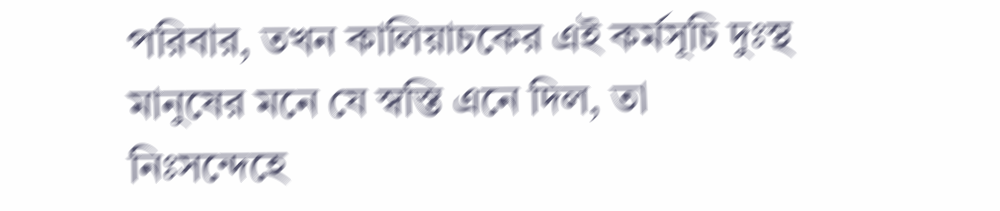পরিবার, তখন কালিয়াচকের এই কর্মসূচি দুঃস্থ মানুষের মনে যে স্বস্তি এনে দিল, তা নিঃসন্দেহে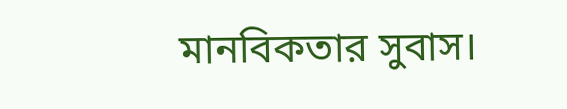মানবিকতার সুবাস।